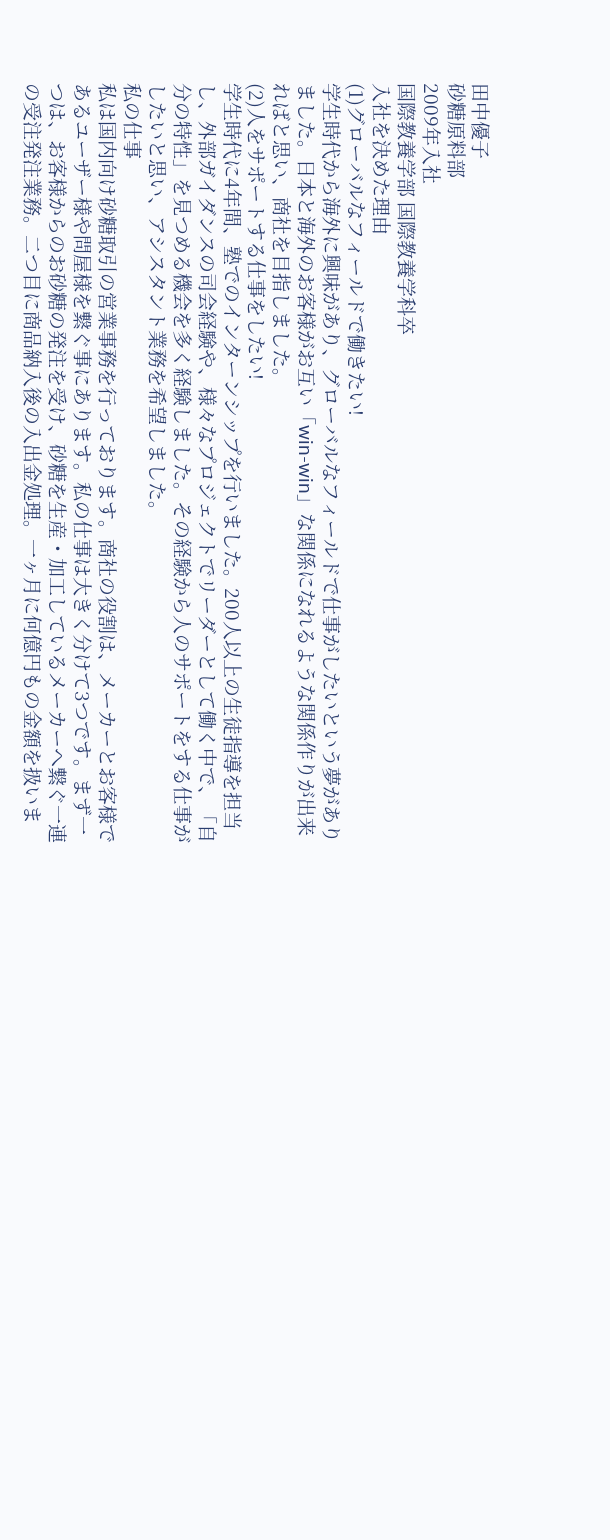田中優子
砂糖原料部
2009年入社
国際教養学部 国際教養学科卒
入社を決めた理由
(1)グローバルなフィールドで働きたい!
学生時代から海外に興味があり、グローバルなフィールドで仕事がしたいという夢がありました。日本と海外のお客様がお互い「win-win」な関係になれるような関係作りが出来ればと思い、商社を目指しました。
(2)人をサポートする仕事をしたい!
学生時代に4年間、塾でのインターンシップを行いました。200人以上の生徒指導を担当し、外部ガイダンスの司会経験や、様々なプロジェクトでリーダーとして働く中で、「自分の特性」を見つめる機会を多く経験しました。その経験から人のサポートをする仕事がしたいと思い、アシスタント業務を希望しました。
私の仕事
私は国内向け砂糖取引の営業事務を行っております。商社の役割は、メーカーとお客様であるユーザー様や問屋様を繋ぐ事にあります。私の仕事は大きく分けて3つです。まず一つは、お客様からのお砂糖の発注を受け、砂糖を生産・加工しているメーカーへ繋ぐ一連の受注発注業務。二つ目に商品納入後の入出金処理。一ヶ月に何億円もの金額を扱いま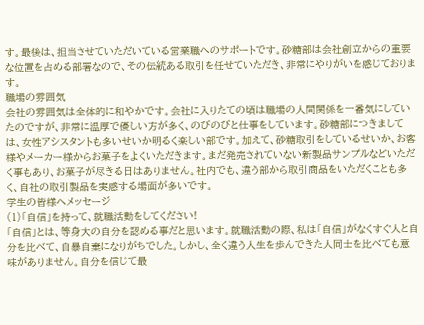す。最後は、担当させていただいている営業職へのサポートです。砂糖部は会社創立からの重要な位置を占める部署なので、その伝統ある取引を任せていただき、非常にやりがいを感じております。
職場の雰囲気
会社の雰囲気は全体的に和やかです。会社に入りたての頃は職場の人間関係を一番気にしていたのですが、非常に温厚で優しい方が多く、のびのびと仕事をしています。砂糖部につきましては、女性アシスタントも多いせいか明るく楽しい部です。加えて、砂糖取引をしているせいか、お客様やメーカー様からお菓子をよくいただきます。まだ発売されていない新製品サンプルなどいただく事もあり、お菓子が尽きる日はありません。社内でも、違う部から取引商品をいただくことも多く、自社の取引製品を実感する場面が多いです。
学生の皆様へメッセージ
(1)「自信」を持って、就職活動をしてください!
「自信」とは、等身大の自分を認める事だと思います。就職活動の際、私は「自信」がなくすぐ人と自分を比べて、自暴自棄になりがちでした。しかし、全く違う人生を歩んできた人同士を比べても意味がありません。自分を信じて最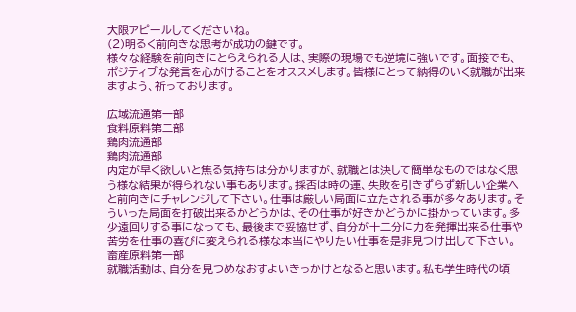大限アピールしてくださいね。
(2)明るく前向きな思考が成功の鍵です。
様々な経験を前向きにとらえられる人は、実際の現場でも逆境に強いです。面接でも、ポジティブな発言を心がけることをオススメします。皆様にとって納得のいく就職が出来ますよう、祈っております。

広域流通第一部
食料原料第二部
鶏肉流通部
鶏肉流通部
内定が早く欲しいと焦る気持ちは分かりますが、就職とは決して簡単なものではなく思う様な結果が得られない事もあります。採否は時の運、失敗を引きずらず新しい企業へと前向きにチャレンジして下さい。仕事は厳しい局面に立たされる事が多々あります。そういった局面を打破出来るかどうかは、その仕事が好きかどうかに掛かっています。多少遠回りする事になっても、最後まで妥協せず、自分が十二分に力を発揮出来る仕事や苦労を仕事の喜びに変えられる様な本当にやりたい仕事を是非見つけ出して下さい。
畜産原料第一部
就職活動は、自分を見つめなおすよいきっかけとなると思います。私も学生時代の頃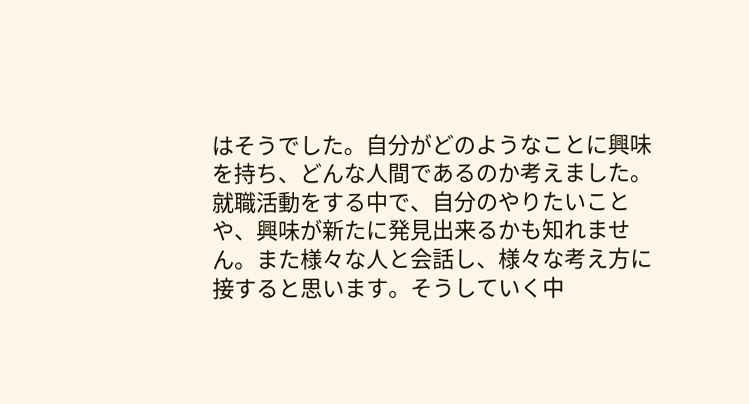はそうでした。自分がどのようなことに興味を持ち、どんな人間であるのか考えました。就職活動をする中で、自分のやりたいことや、興味が新たに発見出来るかも知れません。また様々な人と会話し、様々な考え方に接すると思います。そうしていく中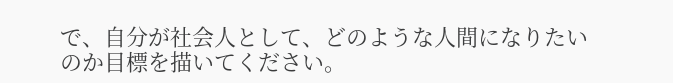で、自分が社会人として、どのような人間になりたいのか目標を描いてください。